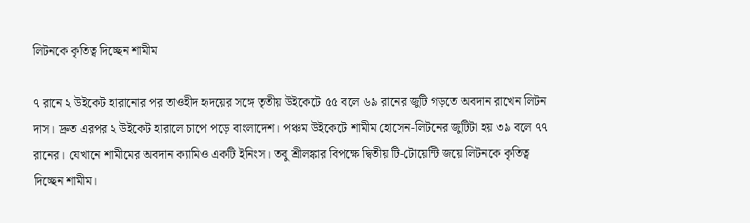লিটনকে কৃতিত্ব দিচ্ছেন শামীম

৭ রানে ২ উইকেট হারানোর পর তাওহীদ হৃদয়ের সঙ্গে তৃতীয় উইকেটে ৫৫ বলে ৬৯ রানের জুটি গড়তে অবদান রাখেন লিটন দাস। দ্রুত এরপর ২ উইকেট হারালে চাপে পড়ে বাংলাদেশ। পঞ্চম উইকেটে শামীম হোসেন-লিটনের জুটিটা হয় ৩৯ বলে ৭৭ রানের। যেখানে শামীমের অবদান ক্যামিও একটি ইনিংস। তবু শ্রীলঙ্কার বিপক্ষে দ্বিতীয় টি-টোয়েন্টি জয়ে লিটনকে কৃতিত্ব দিচ্ছেন শামীম।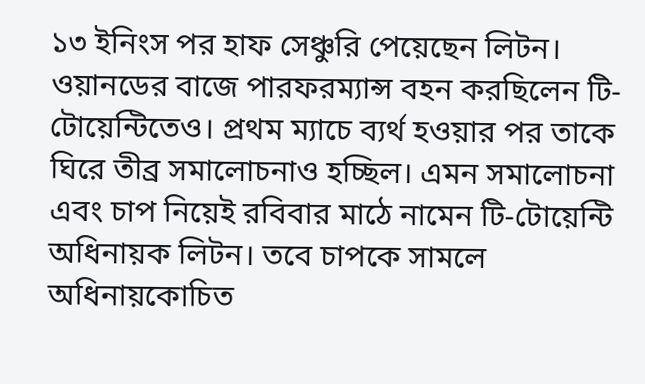১৩ ইনিংস পর হাফ সেঞ্চুরি পেয়েছেন লিটন। ওয়ানডের বাজে পারফরম্যান্স বহন করছিলেন টি-টোয়েন্টিতেও। প্রথম ম্যাচে ব্যর্থ হওয়ার পর তাকে ঘিরে তীব্র সমালোচনাও হচ্ছিল। এমন সমালোচনা এবং চাপ নিয়েই রবিবার মাঠে নামেন টি-টোয়েন্টি অধিনায়ক লিটন। তবে চাপকে সামলে অধিনায়কোচিত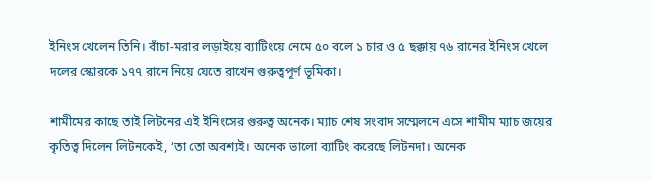ইনিংস খেলেন তিনি। বাঁচা-মরার লড়াইয়ে ব্যাটিংয়ে নেমে ৫০ বলে ১ চার ও ৫ ছক্কায় ৭৬ রানের ইনিংস খেলে দলের স্কোরকে ১৭৭ রানে নিয়ে যেতে রাখেন গুরুত্বপূর্ণ ভূমিকা।

শামীমের কাছে তাই লিটনের এই ইনিংসের গুরুত্ব অনেক। ম্যাচ শেষ সংবাদ সম্মেলনে এসে শামীম ম্যাচ জয়ের কৃতিত্ব দিলেন লিটনকেই, ‘তা তো অবশ্যই। অনেক ভালো ব্যাটিং করেছে লিটনদা। অনেক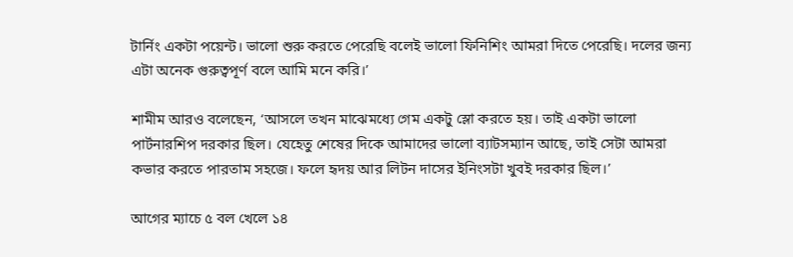টার্নিং একটা পয়েন্ট। ভালো শুরু করতে পেরেছি বলেই ভালো ফিনিশিং আমরা দিতে পেরেছি। দলের জন্য এটা অনেক গুরুত্বপূর্ণ বলে আমি মনে করি।’

শামীম আরও বলেছেন, ‘আসলে তখন মাঝেমধ্যে গেম একটু স্লো করতে হয়। তাই একটা ভালো পার্টনারশিপ দরকার ছিল। যেহেতু শেষের দিকে আমাদের ভালো ব্যাটসম্যান আছে, তাই সেটা আমরা কভার করতে পারতাম সহজে। ফলে হৃদয় আর লিটন দাসের ইনিংসটা খুবই দরকার ছিল।’

আগের ম্যাচে ৫ বল খেলে ১৪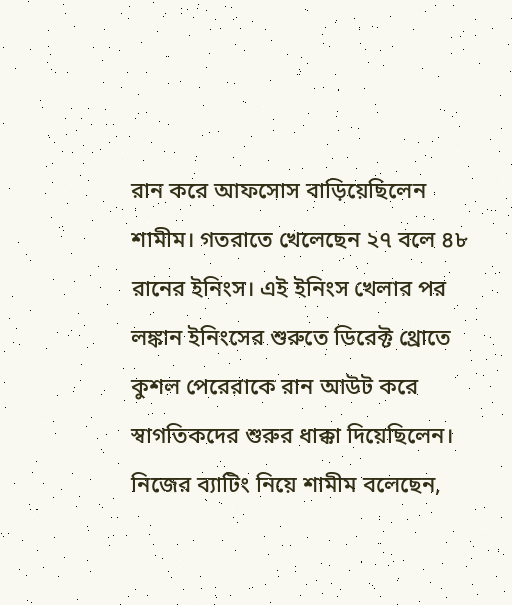রান করে আফসোস বাড়িয়েছিলেন শামীম। গতরাতে খেলেছেন ২৭ বলে ৪৮ রানের ইনিংস। এই ইনিংস খেলার পর লঙ্কান ইনিংসের শুরুতে ডিরেক্ট থ্রোতে কুশল পেরেরাকে রান আউট করে স্বাগতিকদের শুরুর ধাক্কা দিয়েছিলেন। নিজের ব্যাটিং নিয়ে শামীম বলেছেন,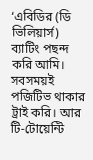‘এবিডির (ডি ভিলিয়ার্স) ব্যাটিং পছন্দ করি আমি। সবসময়ই পজিটিভ থাকার ট্রাই করি। আর টি-টোয়েন্টি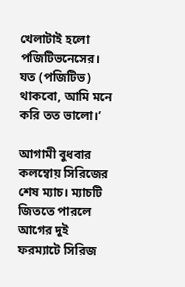খেলাটাই হলো পজিটিভনেসের। যত (পজিটিভ) থাকবো, আমি মনে করি তত ভালো।’

আগামী বুধবার কলম্বোয় সিরিজের শেষ ম্যাচ। ম্যাচটি জিততে পারলে আগের দুই ফরম্যাটে সিরিজ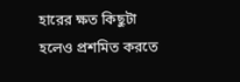হারের ক্ষত কিছুটা হলেও প্রশমিত করতে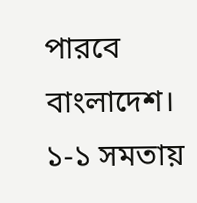পারবে বাংলাদেশ। ১-১ সমতায়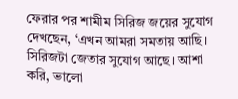ফেরার পর শামীম সিরিজ জয়ের সুযোগ দেখছেন, ‘এখন আমরা সমতায় আছি। সিরিজটা জেতার সুযোগ আছে। আশা করি, ভালো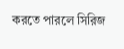করতে পারলে সিরিজ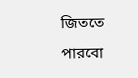জিততে পারবো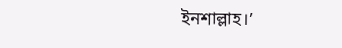ইনশাল্লাহ।’